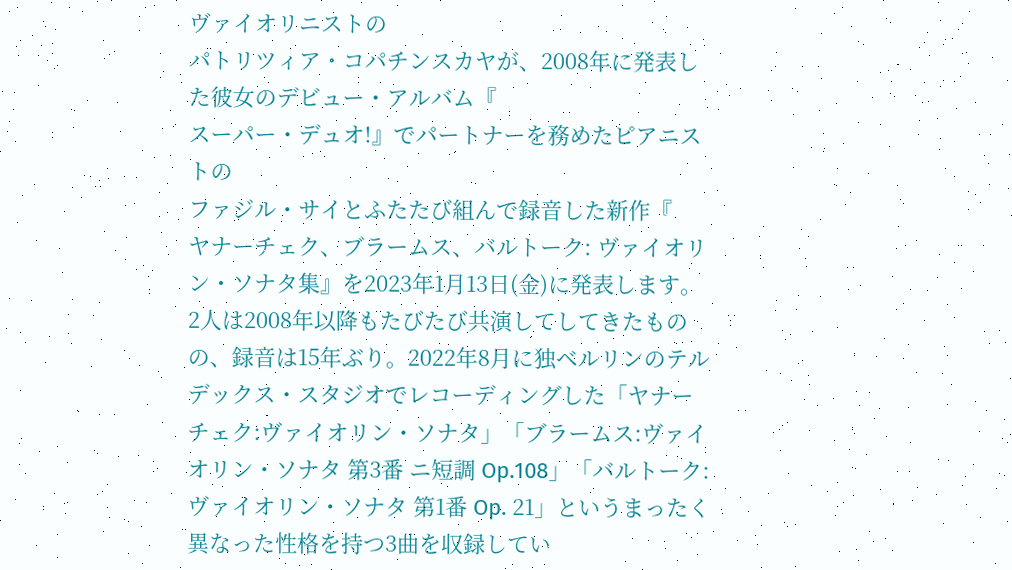ヴァイオリニストの
パトリツィア・コパチンスカヤが、2008年に発表した彼女のデビュー・アルバム『
スーパー・デュオ!』でパートナーを務めたピアニストの
ファジル・サイとふたたび組んで録音した新作『
ヤナーチェク、ブラームス、バルトーク: ヴァイオリン・ソナタ集』を2023年1月13日(金)に発表します。
2人は2008年以降もたびたび共演してしてきたものの、録音は15年ぶり。2022年8月に独ベルリンのテルデックス・スタジオでレコーディングした「ヤナーチェク:ヴァイオリン・ソナタ」「ブラームス:ヴァイオリン・ソナタ 第3番 ニ短調 Op.108」「バルトーク:ヴァイオリン・ソナタ 第1番 Op. 21」というまったく異なった性格を持つ3曲を収録してい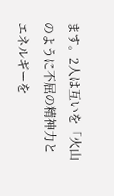ます。2人は互いを「火山のように不屈の精神力とエネルギーを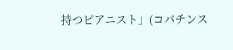持つピアニスト」(コパチンス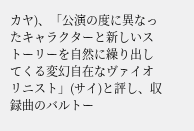カヤ)、「公演の度に異なったキャラクターと新しいストーリーを自然に繰り出してくる変幻自在なヴァイオリニスト」(サイ)と評し、収録曲のバルトー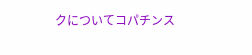クについてコパチンス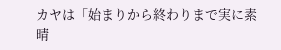カヤは「始まりから終わりまで実に素晴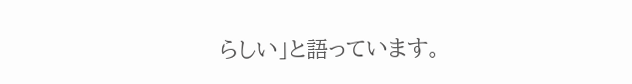らしい」と語っています。